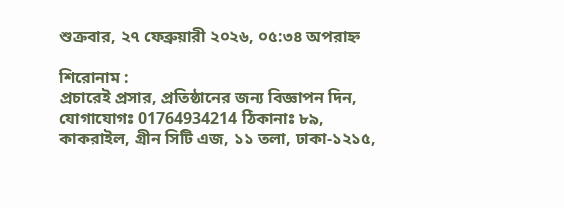শুক্রবার, ২৭ ফেব্রুয়ারী ২০২৬, ০৫:৩৪ অপরাহ্ন

শিরোনাম :
প্রচারেই প্রসার, প্রতিষ্ঠানের জন্য বিজ্ঞাপন দিন, যোগাযোগঃ 01764934214 ঠিকানাঃ ৮৯, কাকরাইল, গ্রীন সিটি এজ, ১১ তলা, ঢাকা-১২১৫,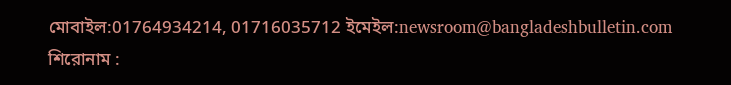মোবাইল:01764934214, 01716035712 ইমেইল:newsroom@bangladeshbulletin.com
শিরোনাম :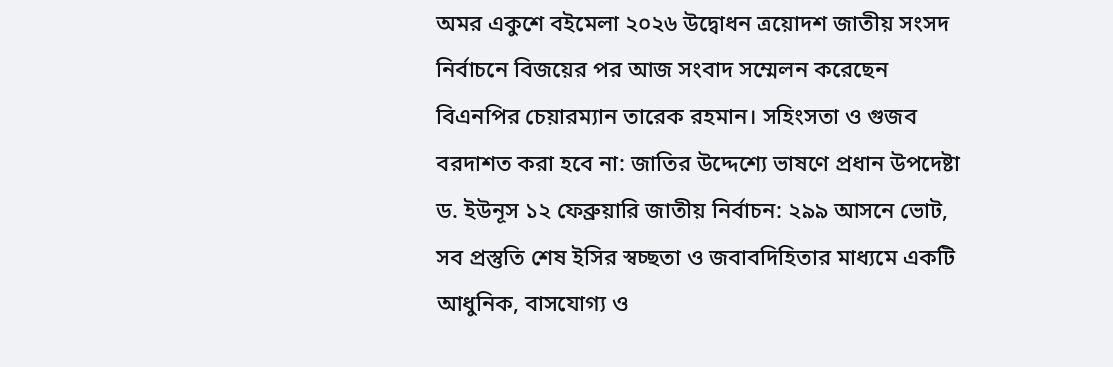অমর একুশে বইমেলা ২০২৬ উদ্বোধন ত্রয়োদশ জাতীয় সংসদ নির্বাচনে বিজয়ের পর আজ সংবাদ সম্মেলন করেছেন বিএনপির চেয়ারম্যান তারেক রহমান। সহিংসতা ও গুজব বরদাশত করা হবে না: জাতির উদ্দেশ্যে ভাষণে প্রধান উপদেষ্টা ড. ইউনূস ১২ ফেব্রুয়ারি জাতীয় নির্বাচন: ২৯৯ আসনে ভোট, সব প্রস্তুতি শেষ ইসির স্বচ্ছতা ও জবাবদিহিতার মাধ্যমে একটি আধুনিক, বাসযোগ্য ও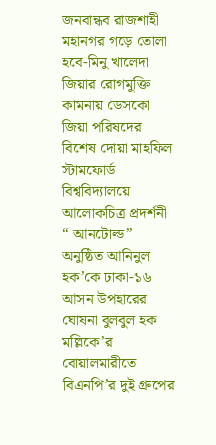জনবান্ধব রাজশাহী মহানগর গড়ে তোলা হবে-মিনু খালেদা জিয়ার রোগমুক্তি কামনায় ডেসকো জিয়া পরিষদের বিশেষ দোয়া মাহফিল স্টামফোর্ড বিশ্ববিদ্যালয়ে  আলোকচিত্র প্রদর্শনী “ আনটোল্ড” অনুষ্ঠিত আনিনুল হক’কে ঢাকা-১৬ আসন উপহারের ঘোষনা বুলবুল হক মল্লিকে’র বোয়ালমারীতে বিএনপি’র দুই গ্রুপের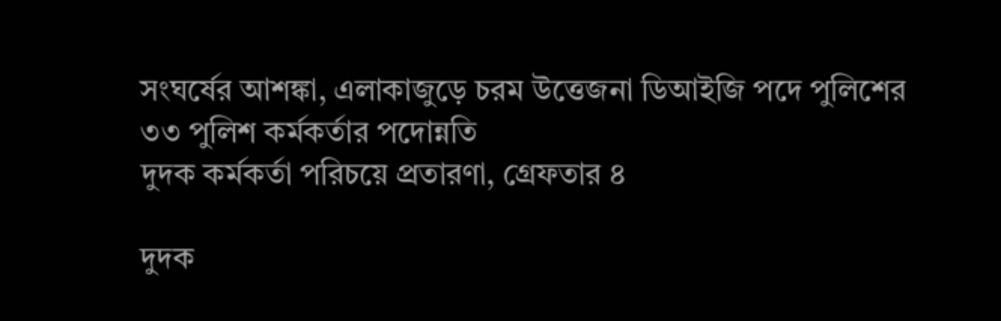সংঘর্ষের আশঙ্কা, এলাকাজুড়ে চরম উত্তেজনা ডিআইজি পদে পুলিশের ৩৩ পুলিশ কর্মকর্তার পদোন্নতি
দুদক কর্মকর্তা পরিচয়ে প্রতারণা, গ্রেফতার ৪

দুদক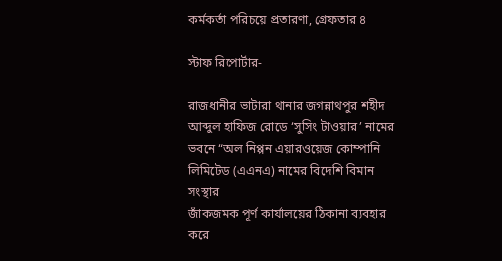কর্মকর্তা পরিচয়ে প্রতারণা, গ্রেফতার ৪

স্টাফ রিপোর্টার-

রাজধানীর ভাটারা থানার জগন্নাথপুর শহীদ আব্দুল হাফিজ রোডে ‘সুসিং টাওয়ার’ নামের ভবনে “অল নিপ্পন এয়ারওয়েজ কোম্পানি লিমিটেড (এএনএ) নামের বিদেশি বিমান সংস্থার
জাঁকজমক পূর্ণ কার্যালয়ের ঠিকানা ব্যবহার করে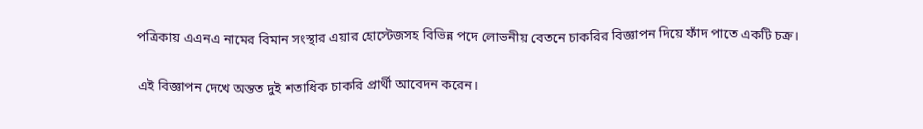পত্রিকায় এএনএ নামের বিমান সংস্থার এয়ার হোস্টেজসহ বিভিন্ন পদে লোভনীয় বেতনে চাকরির বিজ্ঞাপন দিয়ে ফাঁদ পাতে একটি চক্র।

এই বিজ্ঞাপন দেখে অন্তত দুই শতাধিক চাকরি প্রার্থী আবেদন করেন।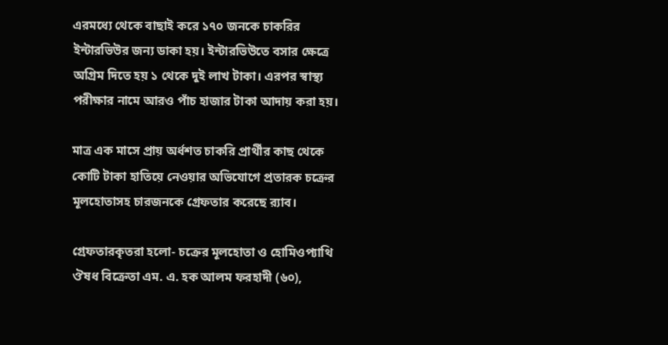এরমধ্যে থেকে বাছাই করে ১৭০ জনকে চাকরির ইন্টারভিউর জন্য ডাকা হয়। ইন্টারভিউতে বসার ক্ষেত্রে অগ্রিম দিতে হয় ১ থেকে দুই লাখ টাকা। এরপর স্বাস্থ্য পরীক্ষার নামে আরও পাঁচ হাজার টাকা আদায় করা হয়।

মাত্র এক মাসে প্রায় অর্ধশত চাকরি প্রার্থীর কাছ থেকে কোটি টাকা হাতিয়ে নেওয়ার অভিযোগে প্রতারক চক্রের মূলহোতাসহ চারজনকে গ্রেফতার করেছে র‍্যাব।

গ্রেফতারকৃতরা হলো- চক্রের মূলহোতা ও হোমিওপ্যাথি ঔষধ বিক্রেতা এম. এ. হক আলম ফরহাদী (৬০),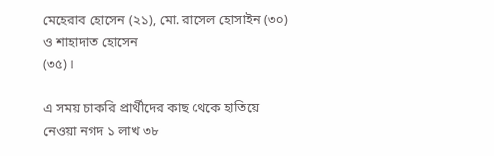মেহেরাব হোসেন (২১), মো. রাসেল হোসাইন (৩০) ও শাহাদাত হোসেন
(৩৫)।

এ সময় চাকরি প্রার্থীদের কাছ থেকে হাতিয়ে নেওয়া নগদ ১ লাখ ৩৮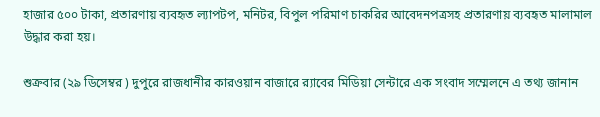হাজার ৫০০ টাকা, প্রতারণায় ব্যবহৃত ল্যাপটপ, মনিটর, বিপুল পরিমাণ চাকরির আবেদনপত্রসহ প্রতারণায় ব্যবহৃত মালামাল উদ্ধার করা হয়।

শুক্রবার (২৯ ডিসেম্বর ) দুপুরে রাজধানীর কারওয়ান বাজারে র‍্যাবের মিডিয়া সেন্টারে এক সংবাদ সম্মেলনে এ তথ্য জানান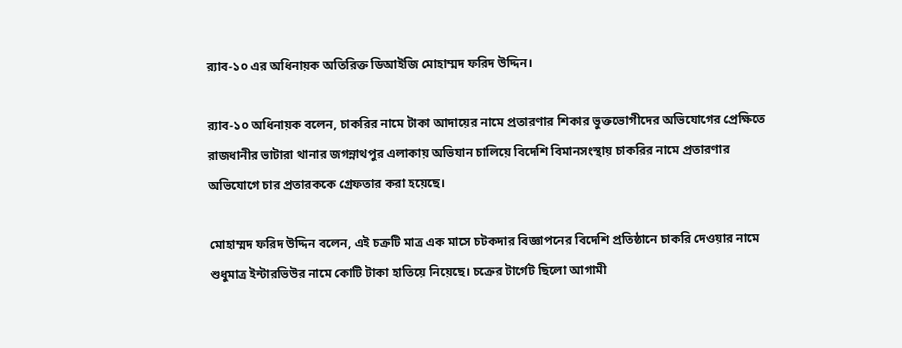র‍্যাব-১০ এর অধিনায়ক অতিরিক্ত ডিআইজি মোহাম্মদ ফরিদ উদ্দিন।

র‍্যাব-১০ অধিনায়ক বলেন, চাকরির নামে টাকা আদায়ের নামে প্রতারণার শিকার ভুক্তভোগীদের অভিযোগের প্রেক্ষিতে রাজধানীর ভাটারা থানার জগন্নাথপুর এলাকায় অভিযান চালিয়ে বিদেশি বিমানসংস্থায় চাকরির নামে প্রতারণার অভিযোগে চার প্রতারককে গ্রেফতার করা হয়েছে।

মোহাম্মদ ফরিদ উদ্দিন বলেন, এই চক্রটি মাত্র এক মাসে চটকদার বিজ্ঞাপনের বিদেশি প্রতিষ্ঠানে চাকরি দেওয়ার নামে শুধুমাত্র ইন্টারভিউর নামে কোটি টাকা হাতিয়ে নিয়েছে। চক্রের টার্গেট ছিলো আগামী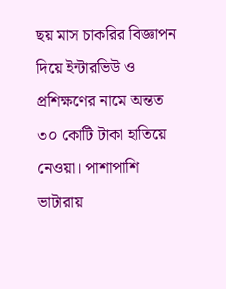ছয় মাস চাকরির বিজ্ঞাপন দিয়ে ইন্টারভিউ ও প্রশিক্ষণের নামে অন্তত ৩০ কোটি টাকা হাতিয়ে নেওয়া। পাশাপাশি ভাটারায়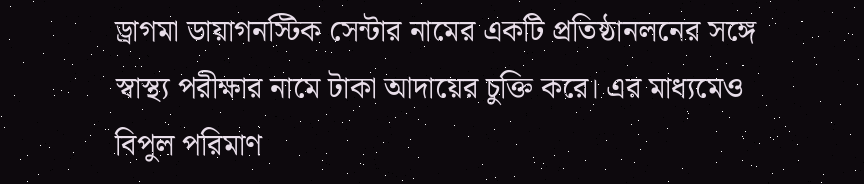ড্রাগমা ডায়াগনস্টিক সেন্টার নামের একটি প্রতিষ্ঠানলনের সঙ্গে স্বাস্থ্য পরীক্ষার নামে টাকা আদায়ের চুক্তি করে। এর মাধ্যমেও বিপুল পরিমাণ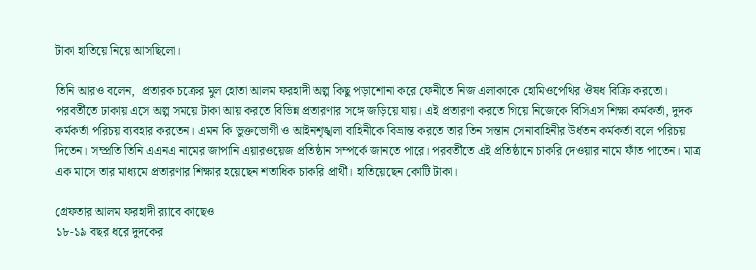টাকা হাতিয়ে নিয়ে আসছিলো।

তিনি আরও বলেন,  প্রতারক চক্রের মুল হোতা আলম ফরহাদী অল্প কিছু পড়াশোনা করে ফেনীতে নিজ এলাকাকে হোমিওপেথির ঔষধ বিক্রি করতো। পরবর্তীতে ঢাকায় এসে অল্প সময়ে টাকা আয় করতে বিভিন্ন প্রতারণার সঙ্গে জড়িয়ে যায়। এই প্রতারণা করতে গিয়ে নিজেকে বিসিএস শিক্ষা কর্মকর্তা, দুদক কর্মকর্তা পরিচয় ব্যবহার করতেন। এমন কি ভুক্তভোগী ও আইনশৃঙ্খলা বাহিনীকে বিভ্রান্ত করতে তার তিন সন্তান সেনাবাহিনীর উর্ধতন কর্মকর্তা বলে পরিচয় দিতেন। সম্প্রতি তিনি এএনএ নামের জাপানি এয়ারওয়েজ প্রতিষ্ঠান সম্পর্কে জানতে পারে। পরবর্তীতে এই প্রতিষ্ঠানে চাকরি দেওয়ার নামে ফাঁত পাতেন। মাত্র এক মাসে তার মাধ্যমে প্রতারণার শিক্ষার হয়েছেন শতাধিক চাকরি প্রার্থী। হাতিয়েছেন কোটি টাকা।

গ্রেফতার আলম ফরহাদী র‍্যাবে কাছেও
১৮-১৯ বছর ধরে দুদকের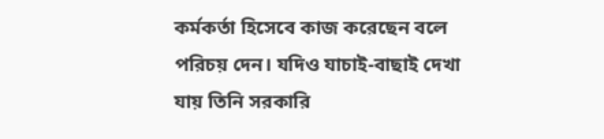কর্মকর্তা হিসেবে কাজ করেছেন বলে পরিচয় দেন। যদিও যাচাই-বাছাই দেখা যায় তিনি সরকারি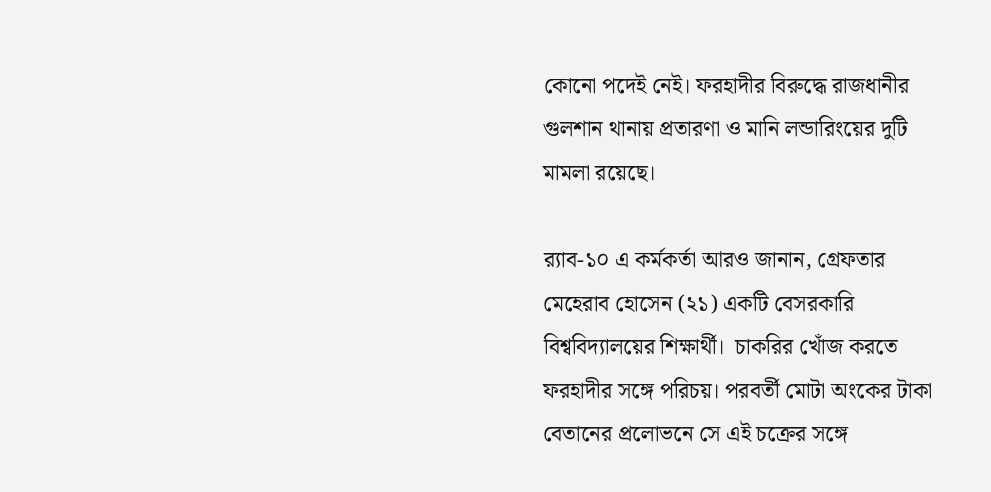কোনো পদেই নেই। ফরহাদীর বিরুদ্ধে রাজধানীর গুলশান থানায় প্রতারণা ও মানি লন্ডারিংয়ের দুটি মামলা রয়েছে।

র‍্যাব-১০ এ কর্মকর্তা আরও জানান, গ্রেফতার মেহেরাব হোসেন (২১) একটি বেসরকারি বিশ্ববিদ্যালয়ের শিক্ষার্থী।  চাকরির খোঁজ করতে  ফরহাদীর সঙ্গে পরিচয়। পরবর্তী মোটা অংকের টাকা বেতানের প্রলোভনে সে এই চক্রের সঙ্গে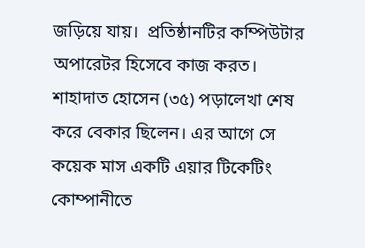জড়িয়ে যায়।  প্রতিষ্ঠানটির কম্পিউটার অপারেটর হিসেবে কাজ করত। শাহাদাত হোসেন (৩৫) পড়ালেখা শেষ করে বেকার ছিলেন। এর আগে সে কয়েক মাস একটি এয়ার টিকেটিং কোম্পানীতে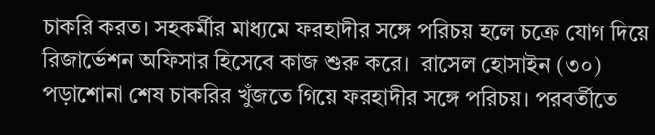চাকরি করত। সহকর্মীর মাধ্যমে ফরহাদীর সঙ্গে পরিচয় হলে চক্রে যোগ দিয়ে রিজার্ভেশন অফিসার হিসেবে কাজ শুরু করে।  রাসেল হোসাইন (৩০) পড়াশোনা শেষ চাকরির খুঁজতে গিয়ে ফরহাদীর সঙ্গে পরিচয়। পরবর্তীতে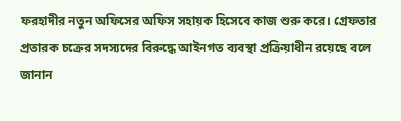ফরহাদীর নতুন অফিসের অফিস সহায়ক হিসেবে কাজ শুরু করে। গ্রেফতার প্রতারক চক্রের সদস্যদের বিরুদ্ধে আইনগত ব্যবস্থা প্রক্রিয়াধীন রয়েছে বলে জানান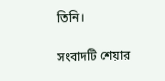তিনি।

সংবাদটি শেয়ার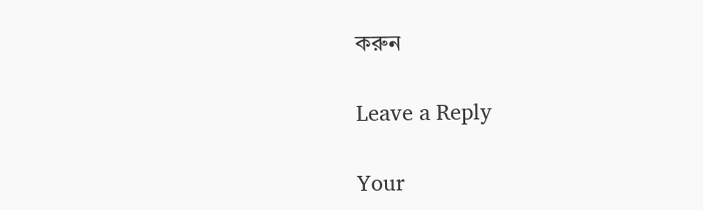করুন

Leave a Reply

Your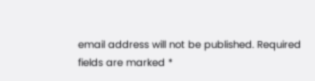email address will not be published. Required fields are marked *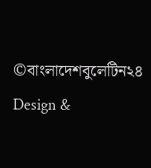©বাংলাদেশবুলেটিন২৪
Design &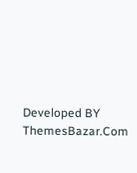Developed BY ThemesBazar.Com